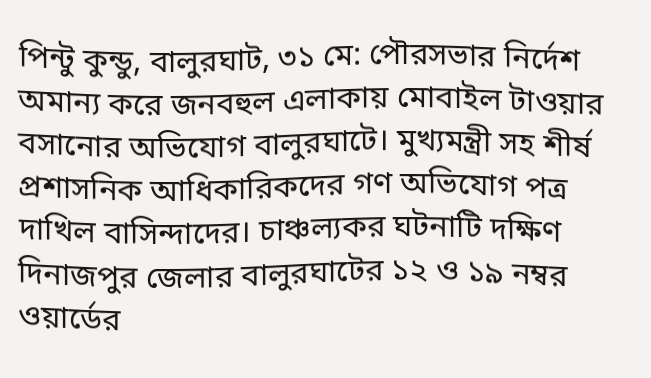পিন্টু কুন্ডু, বালুরঘাট, ৩১ মে: পৌরসভার নির্দেশ অমান্য করে জনবহুল এলাকায় মোবাইল টাওয়ার বসানোর অভিযোগ বালুরঘাটে। মুখ্যমন্ত্রী সহ শীর্ষ প্রশাসনিক আধিকারিকদের গণ অভিযোগ পত্র দাখিল বাসিন্দাদের। চাঞ্চল্যকর ঘটনাটি দক্ষিণ দিনাজপুর জেলার বালুরঘাটের ১২ ও ১৯ নম্বর ওয়ার্ডের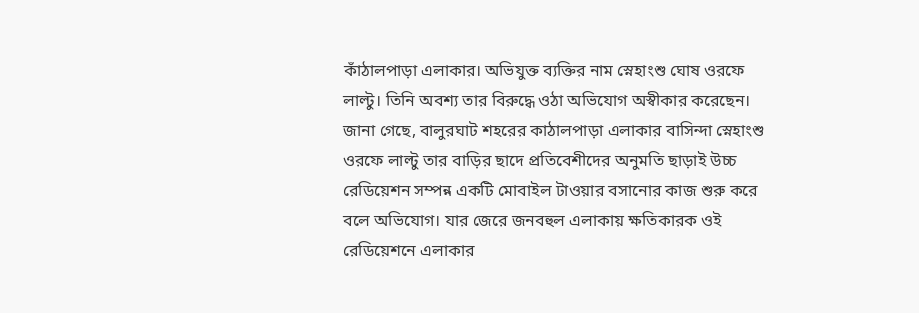কাঁঠালপাড়া এলাকার। অভিযুক্ত ব্যক্তির নাম স্নেহাংশু ঘোষ ওরফে লাল্টু। তিনি অবশ্য তার বিরুদ্ধে ওঠা অভিযোগ অস্বীকার করেছেন।
জানা গেছে, বালুরঘাট শহরের কাঠালপাড়া এলাকার বাসিন্দা স্নেহাংশু ওরফে লাল্টু তার বাড়ির ছাদে প্রতিবেশীদের অনুমতি ছাড়াই উচ্চ রেডিয়েশন সম্পন্ন একটি মোবাইল টাওয়ার বসানোর কাজ শুরু করে বলে অভিযোগ। যার জেরে জনবহুল এলাকায় ক্ষতিকারক ওই রেডিয়েশনে এলাকার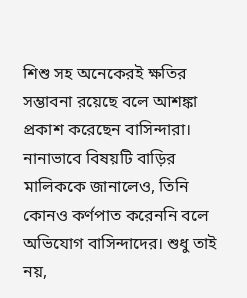শিশু সহ অনেকেরই ক্ষতির সম্ভাবনা রয়েছে বলে আশঙ্কা প্রকাশ করেছেন বাসিন্দারা। নানাভাবে বিষয়টি বাড়ির মালিককে জানালেও, তিনি কোনও কর্ণপাত করেননি বলে অভিযোগ বাসিন্দাদের। শুধু তাই নয়,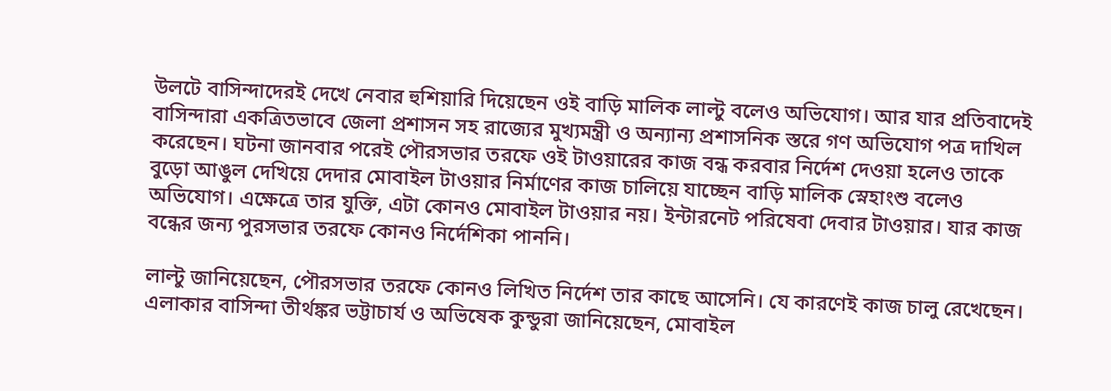উলটে বাসিন্দাদেরই দেখে নেবার হুশিয়ারি দিয়েছেন ওই বাড়ি মালিক লাল্টু বলেও অভিযোগ। আর যার প্রতিবাদেই বাসিন্দারা একত্রিতভাবে জেলা প্রশাসন সহ রাজ্যের মুখ্যমন্ত্রী ও অন্যান্য প্রশাসনিক স্তরে গণ অভিযোগ পত্র দাখিল করেছেন। ঘটনা জানবার পরেই পৌরসভার তরফে ওই টাওয়ারের কাজ বন্ধ করবার নির্দেশ দেওয়া হলেও তাকে বুড়ো আঙুল দেখিয়ে দেদার মোবাইল টাওয়ার নির্মাণের কাজ চালিয়ে যাচ্ছেন বাড়ি মালিক স্নেহাংশু বলেও অভিযোগ। এক্ষেত্রে তার যুক্তি, এটা কোনও মোবাইল টাওয়ার নয়। ইন্টারনেট পরিষেবা দেবার টাওয়ার। যার কাজ বন্ধের জন্য পুরসভার তরফে কোনও নির্দেশিকা পাননি।

লাল্টু জানিয়েছেন, পৌরসভার তরফে কোনও লিখিত নির্দেশ তার কাছে আসেনি। যে কারণেই কাজ চালু রেখেছেন।
এলাকার বাসিন্দা তীর্থঙ্কর ভট্টাচার্য ও অভিষেক কুন্ডুরা জানিয়েছেন, মোবাইল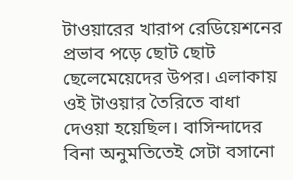টাওয়ারের খারাপ রেডিয়েশনের প্রভাব পড়ে ছোট ছোট ছেলেমেয়েদের উপর। এলাকায় ওই টাওয়ার তৈরিতে বাধা দেওয়া হয়েছিল। বাসিন্দাদের বিনা অনুমতিতেই সেটা বসানো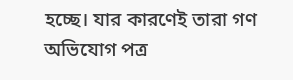হচ্ছে। যার কারণেই তারা গণ অভিযোগ পত্র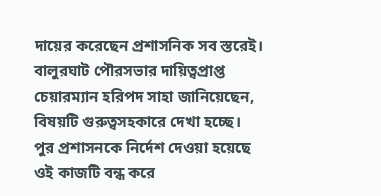দায়ের করেছেন প্রশাসনিক সব স্তরেই।
বালুরঘাট পৌরসভার দায়িত্বপ্রাপ্ত চেয়ারম্যান হরিপদ সাহা জানিয়েছেন, বিষয়টি গুরুত্বসহকারে দেখা হচ্ছে। পুর প্রশাসনকে নির্দেশ দেওয়া হয়েছে ওই কাজটি বন্ধ করে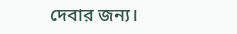দেবার জন্য।